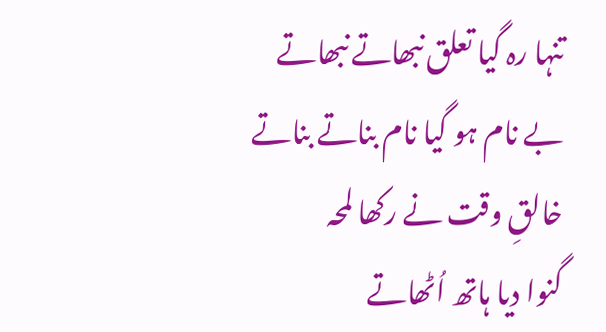تنہا رہ گیا تعلق نبھاتے نبھاتے
بے نام ہو گیا نام بناتے بناتے
خالقِ وقت نے رکھا لمحہ
گنوا دیا ہاتھ اُٹھاتے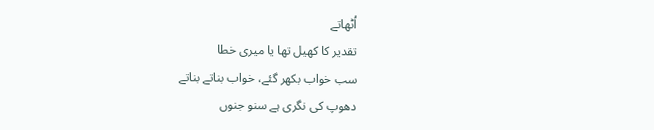اُٹھاتے
تقدیر کا کھیل تھا یا میری خطا
سب خواب بکھر گئے، خواب بناتے بناتے
دھوپ کی نگری ہے سنو جنوں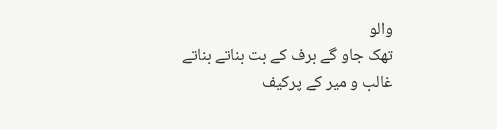والو
تھک جاو گے برف کے بت بناتے بناتے
غالب و میر کے پرکیف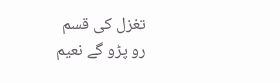تغزل کی قسم
رو پڑو گے نعیم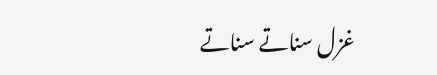غزل سناتے سناتے